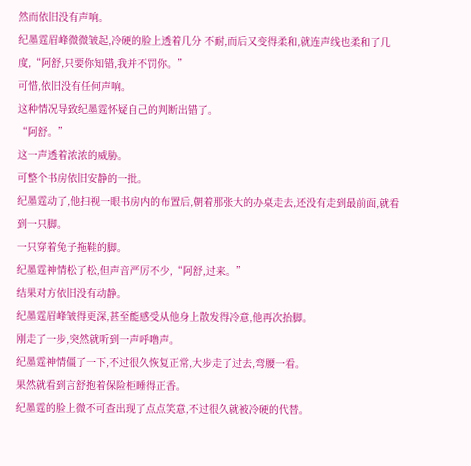然而依旧没有声响。
纪墨霆眉峰微微皱起,冷硬的脸上透着几分 不耐,而后又变得柔和,就连声线也柔和了几度,“阿舒,只要你知错,我并不罚你。”
可惜,依旧没有任何声响。
这种情况导致纪墨霆怀疑自己的判断出错了。
“阿舒。”
这一声透着浓浓的威胁。
可整个书房依旧安静的一批。
纪墨霆动了,他扫视一眼书房内的布置后,朝着那张大的办桌走去,还没有走到最前面,就看到一只脚。
一只穿着兔子拖鞋的脚。
纪墨霆神情松了松,但声音严厉不少,“阿舒,过来。”
结果对方依旧没有动静。
纪墨霆眉峰皱得更深,甚至能感受从他身上散发得冷意,他再次抬脚。
刚走了一步,突然就听到一声呼噜声。
纪墨霆神情僵了一下,不过很久恢复正常,大步走了过去,弯腰一看。
果然就看到言舒抱着保险柜睡得正香。
纪墨霆的脸上微不可查出现了点点笑意,不过很久就被冷硬的代替。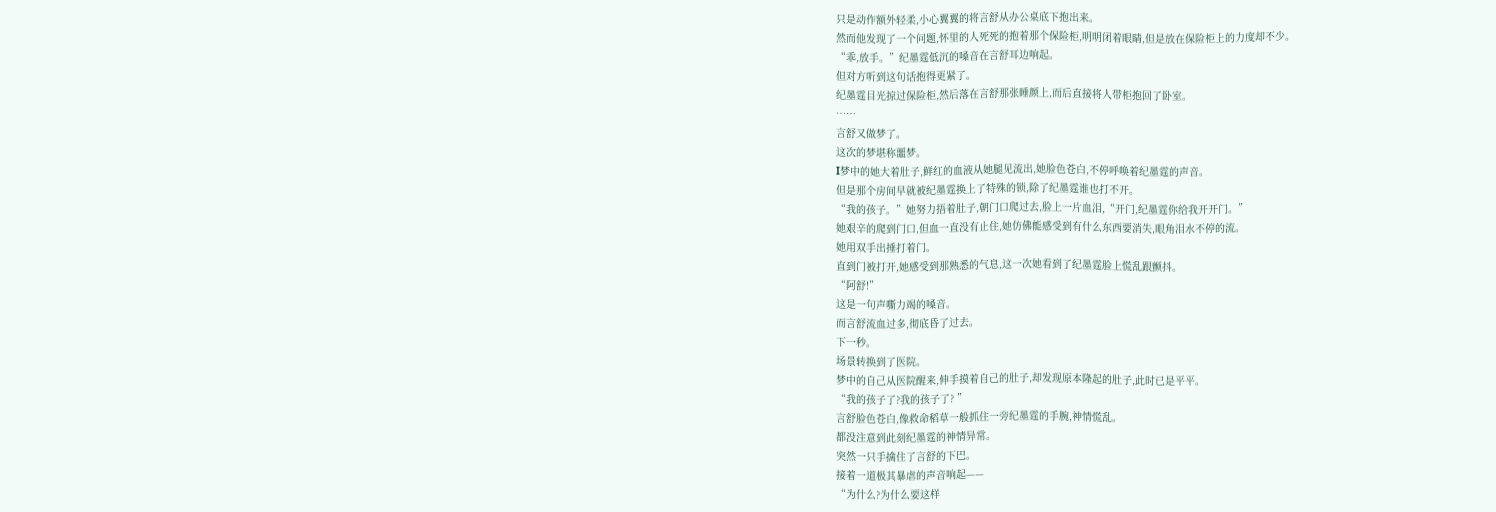只是动作额外轻柔,小心翼翼的将言舒从办公桌底下抱出来。
然而他发现了一个问题,怀里的人死死的抱着那个保险柜,明明闭着眼睛,但是放在保险柜上的力度却不少。
“乖,放手。”纪墨霆低沉的嗓音在言舒耳边响起。
但对方听到这句话抱得更紧了。
纪墨霆目光掠过保险柜,然后落在言舒那张睡颜上,而后直接将人带柜抱回了卧室。
……
言舒又做梦了。
这次的梦堪称噩梦。
I梦中的她大着肚子,鲜红的血液从她腿见流出,她脸色苍白,不停呼唤着纪墨霆的声音。
但是那个房间早就被纪墨霆换上了特殊的锁,除了纪墨霆谁也打不开。
“我的孩子。”她努力捂着肚子,朝门口爬过去,脸上一片血泪,“开门,纪墨霆你给我开开门。”
她艰辛的爬到门口,但血一直没有止住,她仿佛能感受到有什么东西要消失,眼角泪水不停的流。
她用双手出捶打着门。
直到门被打开,她感受到那熟悉的气息,这一次她看到了纪墨霆脸上慌乱跟颤抖。
“阿舒!”
这是一句声嘶力竭的嗓音。
而言舒流血过多,彻底昏了过去。
下一秒。
场景转换到了医院。
梦中的自己从医院醒来,伸手摸着自己的肚子,却发现原本隆起的肚子,此时已是平平。
“我的孩子了?我的孩子了? ”
言舒脸色苍白,像救命稻草一般抓住一旁纪墨霆的手腕,神情慌乱。
都没注意到此刻纪墨霆的神情异常。
突然一只手擒住了言舒的下巴。
接着一道极其暴虐的声音响起——
“为什么?为什么要这样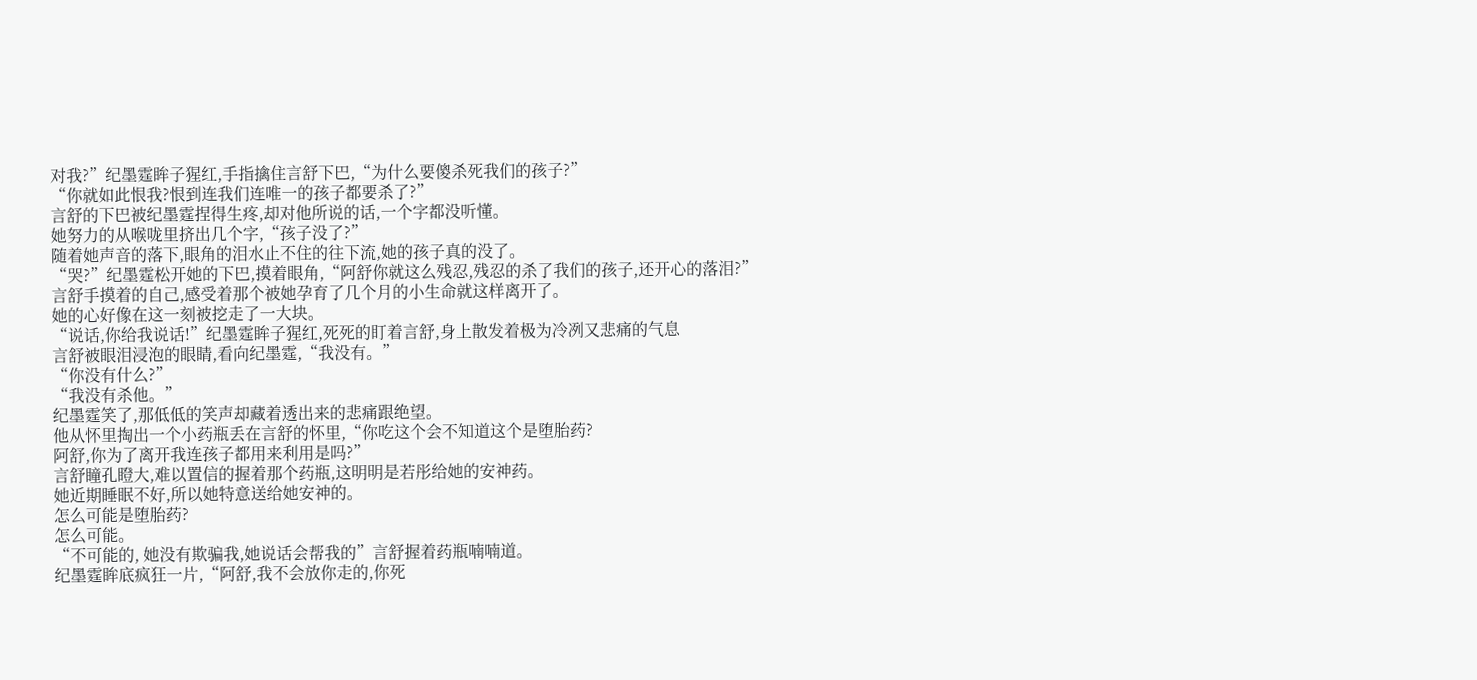对我?”纪墨霆眸子猩红,手指擒住言舒下巴,“为什么要傻杀死我们的孩子?”
“你就如此恨我?恨到连我们连唯一的孩子都要杀了?”
言舒的下巴被纪墨霆捏得生疼,却对他所说的话,一个字都没听懂。
她努力的从喉咙里挤出几个字,“孩子没了?”
随着她声音的落下,眼角的泪水止不住的往下流,她的孩子真的没了。
“哭?”纪墨霆松开她的下巴,摸着眼角,“阿舒你就这么残忍,残忍的杀了我们的孩子,还开心的落泪?”
言舒手摸着的自己,感受着那个被她孕育了几个月的小生命就这样离开了。
她的心好像在这一刻被挖走了一大块。
“说话,你给我说话!”纪墨霆眸子猩红,死死的盯着言舒,身上散发着极为冷冽又悲痛的气息
言舒被眼泪浸泡的眼睛,看向纪墨霆,“我没有。”
“你没有什么?”
“我没有杀他。”
纪墨霆笑了,那低低的笑声却藏着透出来的悲痛跟绝望。
他从怀里掏出一个小药瓶丢在言舒的怀里,“你吃这个会不知道这个是堕胎药?
阿舒,你为了离开我连孩子都用来利用是吗?”
言舒瞳孔瞪大,难以置信的握着那个药瓶,这明明是若彤给她的安神药。
她近期睡眠不好,所以她特意送给她安神的。
怎么可能是堕胎药?
怎么可能。
“不可能的, 她没有欺骗我,她说话会帮我的”言舒握着药瓶喃喃道。
纪墨霆眸底疯狂一片,“阿舒,我不会放你走的,你死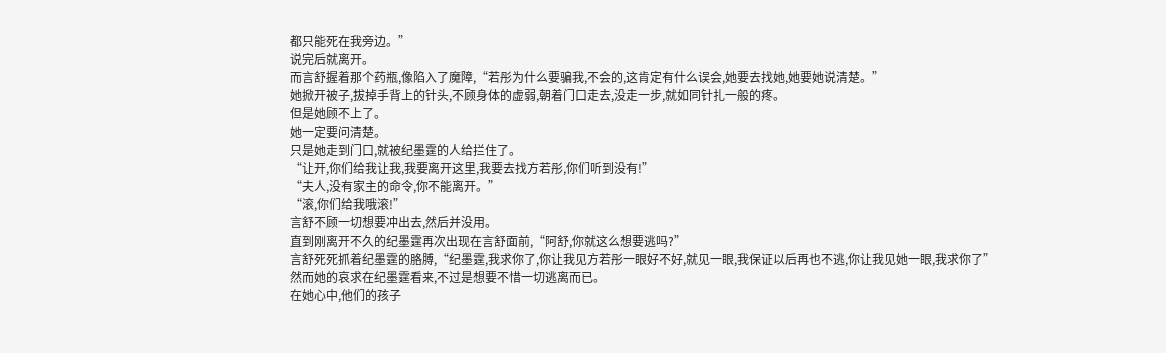都只能死在我旁边。”
说完后就离开。
而言舒握着那个药瓶,像陷入了魔障,“若彤为什么要骗我,不会的,这肯定有什么误会,她要去找她,她要她说清楚。”
她掀开被子,拔掉手背上的针头,不顾身体的虚弱,朝着门口走去,没走一步,就如同针扎一般的疼。
但是她顾不上了。
她一定要问清楚。
只是她走到门口,就被纪墨霆的人给拦住了。
“让开,你们给我让我,我要离开这里,我要去找方若彤,你们听到没有!”
“夫人,没有家主的命令,你不能离开。”
“滚,你们给我哦滚!”
言舒不顾一切想要冲出去,然后并没用。
直到刚离开不久的纪墨霆再次出现在言舒面前,“阿舒,你就这么想要逃吗?”
言舒死死抓着纪墨霆的胳膊,“纪墨霆,我求你了,你让我见方若彤一眼好不好,就见一眼,我保证以后再也不逃,你让我见她一眼,我求你了”
然而她的哀求在纪墨霆看来,不过是想要不惜一切逃离而已。
在她心中,他们的孩子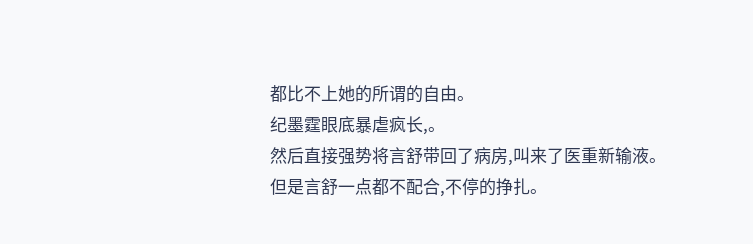都比不上她的所谓的自由。
纪墨霆眼底暴虐疯长,。
然后直接强势将言舒带回了病房,叫来了医重新输液。
但是言舒一点都不配合,不停的挣扎。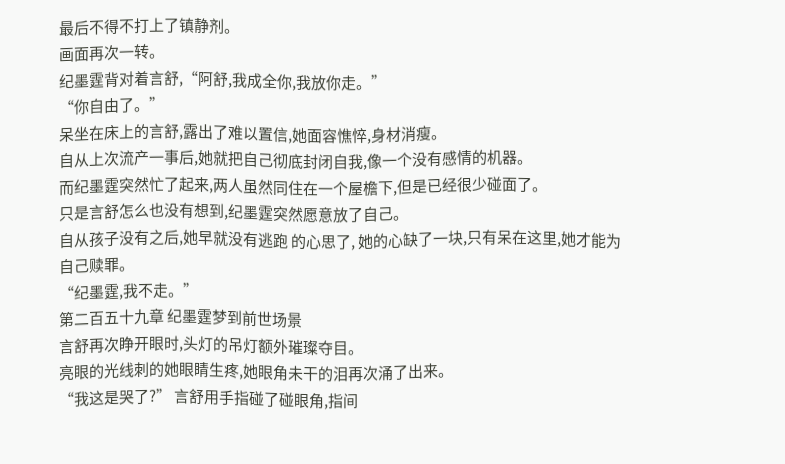最后不得不打上了镇静剂。
画面再次一转。
纪墨霆背对着言舒,“阿舒,我成全你,我放你走。”
“你自由了。”
呆坐在床上的言舒,露出了难以置信,她面容憔悴,身材消瘦。
自从上次流产一事后,她就把自己彻底封闭自我,像一个没有感情的机器。
而纪墨霆突然忙了起来,两人虽然同住在一个屋檐下,但是已经很少碰面了。
只是言舒怎么也没有想到,纪墨霆突然愿意放了自己。
自从孩子没有之后,她早就没有逃跑 的心思了, 她的心缺了一块,只有呆在这里,她才能为自己赎罪。
“纪墨霆,我不走。”
第二百五十九章 纪墨霆梦到前世场景
言舒再次睁开眼时,头灯的吊灯额外璀璨夺目。
亮眼的光线刺的她眼睛生疼,她眼角未干的泪再次涌了出来。
“我这是哭了?” 言舒用手指碰了碰眼角,指间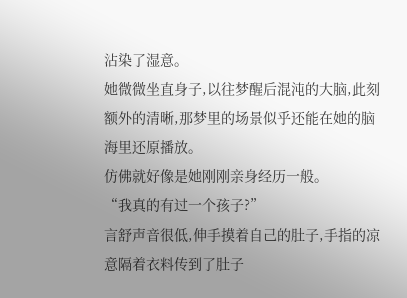沾染了湿意。
她微微坐直身子,以往梦醒后混沌的大脑,此刻额外的清晰,那梦里的场景似乎还能在她的脑海里还原播放。
仿佛就好像是她刚刚亲身经历一般。
“我真的有过一个孩子?”
言舒声音很低,伸手摸着自己的肚子,手指的凉意隔着衣料传到了肚子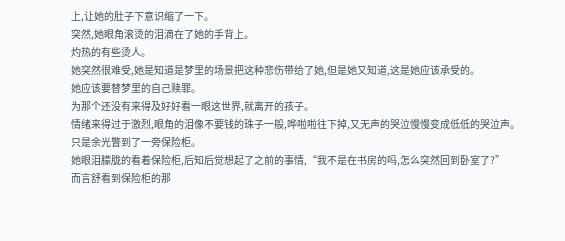上,让她的肚子下意识缩了一下。
突然,她眼角滚烫的泪滴在了她的手背上。
灼热的有些烫人。
她突然很难受,她是知道是梦里的场景把这种悲伤带给了她,但是她又知道,这是她应该承受的。
她应该要替梦里的自己赎罪。
为那个还没有来得及好好看一眼这世界,就离开的孩子。
情绪来得过于激烈,眼角的泪像不要钱的珠子一般,哗啦啦往下掉,又无声的哭泣慢慢变成低低的哭泣声。
只是余光瞥到了一旁保险柜。
她眼泪朦胧的看着保险柜,后知后觉想起了之前的事情,“我不是在书房的吗,怎么突然回到卧室了?”
而言舒看到保险柜的那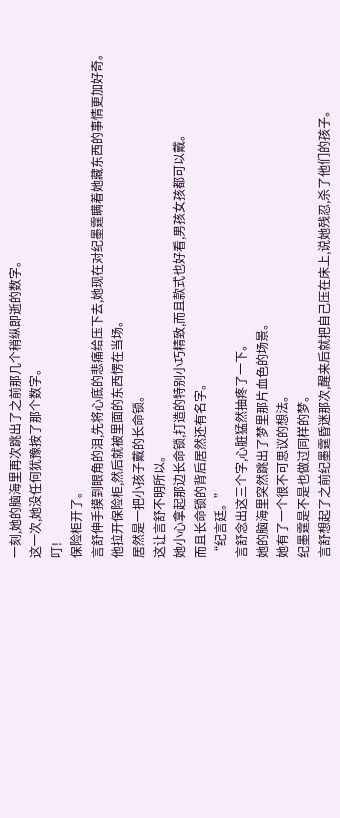一刻,她的脑海里再次跳出了之前那几个稍纵即逝的数字。
这一次,她没任何犹豫按了那个数字。
叮!
保险柜开了。
言舒伸手摸到眼角的泪,先将心底的悲痛给压下去,她现在对纪墨霆瞒着她藏东西的事情更加好奇。
他拉开保险柜,然后就被里面的东西愣在当场。
居然是一把小孩子戴的长命锁。
这让言舒不明所以。
她小心拿起那边长命锁,打造的特别小巧精致,而且款式也好看,男孩女孩都可以戴。
而且长命锁的背后居然还有名字。
“纪言廷。”
言舒念出这三个字,心脏猛然抽疼了一下。
她的脑海里突然跳出了梦里那片血色的场景。
她有了一个很不可思议的想法。
纪墨霆是不是也做过同样的梦。
言舒想起了之前纪墨霆昏迷那次,醒来后就把自己压在床上,说她残忍,杀了他们的孩子。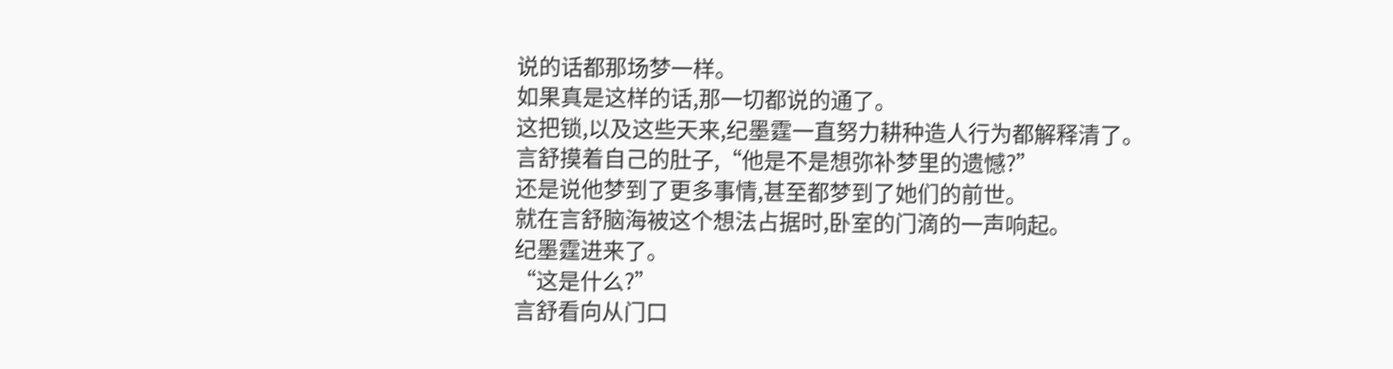说的话都那场梦一样。
如果真是这样的话,那一切都说的通了。
这把锁,以及这些天来,纪墨霆一直努力耕种造人行为都解释清了。
言舒摸着自己的肚子,“他是不是想弥补梦里的遗憾?”
还是说他梦到了更多事情,甚至都梦到了她们的前世。
就在言舒脑海被这个想法占据时,卧室的门滴的一声响起。
纪墨霆进来了。
“这是什么?”
言舒看向从门口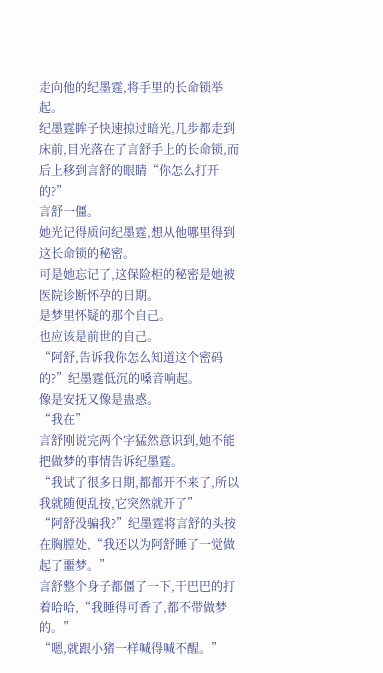走向他的纪墨霆,将手里的长命锁举起。
纪墨霆眸子快速掠过暗光,几步都走到床前,目光落在了言舒手上的长命锁,而后上移到言舒的眼睛“你怎么打开的?”
言舒一僵。
她光记得质问纪墨霆,想从他哪里得到这长命锁的秘密。
可是她忘记了,这保险柜的秘密是她被医院诊断怀孕的日期。
是梦里怀疑的那个自己。
也应该是前世的自己。
“阿舒,告诉我你怎么知道这个密码的?”纪墨霆低沉的嗓音响起。
像是安抚又像是蛊惑。
“我在”
言舒刚说完两个字猛然意识到,她不能把做梦的事情告诉纪墨霆。
“我试了很多日期,都都开不来了,所以我就随便乱按,它突然就开了”
“阿舒没骗我?”纪墨霆将言舒的头按在胸膛处,“我还以为阿舒睡了一觉做起了噩梦。”
言舒整个身子都僵了一下,干巴巴的打着哈哈,“我睡得可香了,都不带做梦的。”
“嗯,就跟小猪一样喊得喊不醒。”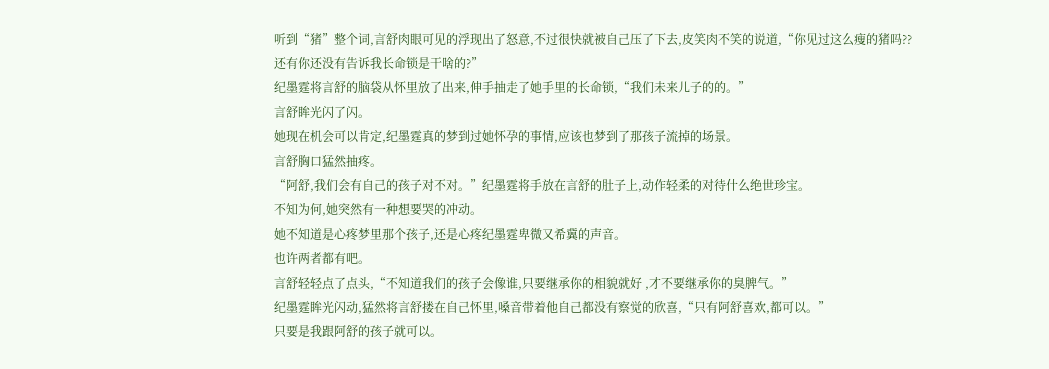听到“猪”整个词,言舒肉眼可见的浮现出了怒意,不过很快就被自己压了下去,皮笑肉不笑的说道,“你见过这么瘦的猪吗??
还有你还没有告诉我长命锁是干啥的?”
纪墨霆将言舒的脑袋从怀里放了出来,伸手抽走了她手里的长命锁,“我们未来儿子的的。”
言舒眸光闪了闪。
她现在机会可以肯定,纪墨霆真的梦到过她怀孕的事情,应该也梦到了那孩子流掉的场景。
言舒胸口猛然抽疼。
“阿舒,我们会有自己的孩子对不对。”纪墨霆将手放在言舒的肚子上,动作轻柔的对待什么绝世珍宝。
不知为何,她突然有一种想要哭的冲动。
她不知道是心疼梦里那个孩子,还是心疼纪墨霆卑微又希冀的声音。
也许两者都有吧。
言舒轻轻点了点头,“不知道我们的孩子会像谁,只要继承你的相貌就好 ,才不要继承你的臭脾气。”
纪墨霆眸光闪动,猛然将言舒搂在自己怀里,嗓音带着他自己都没有察觉的欣喜,“只有阿舒喜欢,都可以。”
只要是我跟阿舒的孩子就可以。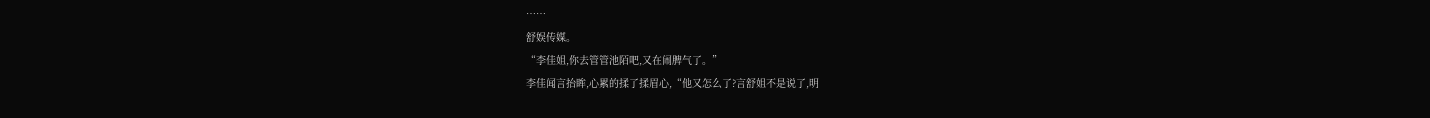……
舒娱传媒。
“李佳姐,你去管管池陌吧,又在闹脾气了。”
李佳闻言抬眸,心累的揉了揉眉心,“他又怎么了?言舒姐不是说了,明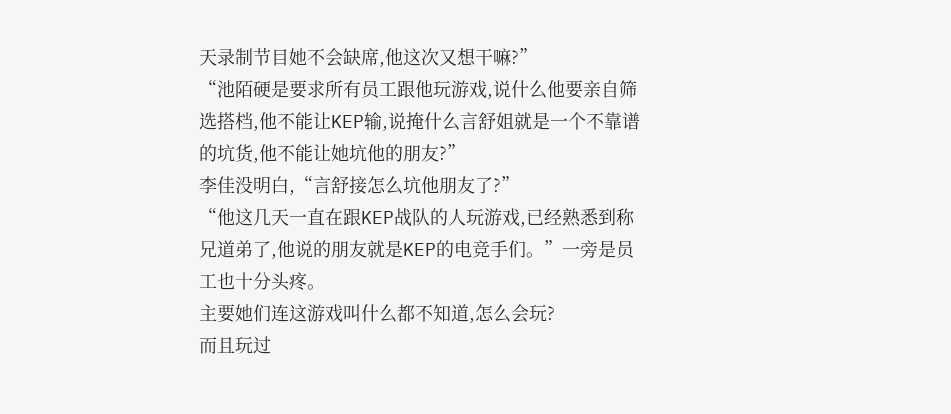天录制节目她不会缺席,他这次又想干嘛?”
“池陌硬是要求所有员工跟他玩游戏,说什么他要亲自筛选搭档,他不能让KEP输,说掩什么言舒姐就是一个不靠谱的坑货,他不能让她坑他的朋友?”
李佳没明白,“言舒接怎么坑他朋友了?”
“他这几天一直在跟KEP战队的人玩游戏,已经熟悉到称兄道弟了,他说的朋友就是KEP的电竞手们。”一旁是员工也十分头疼。
主要她们连这游戏叫什么都不知道,怎么会玩?
而且玩过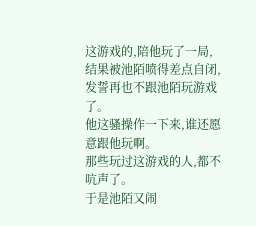这游戏的,陪他玩了一局,结果被池陌喷得差点自闭,发誓再也不跟池陌玩游戏了。
他这骚操作一下来,谁还愿意跟他玩啊。
那些玩过这游戏的人,都不吭声了。
于是池陌又闹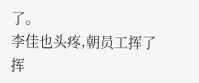了。
李佳也头疼,朝员工挥了挥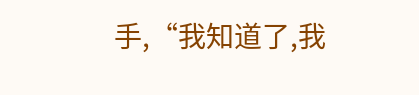手,“我知道了,我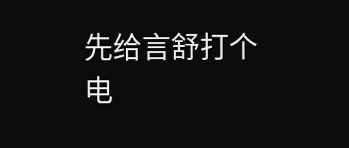先给言舒打个电